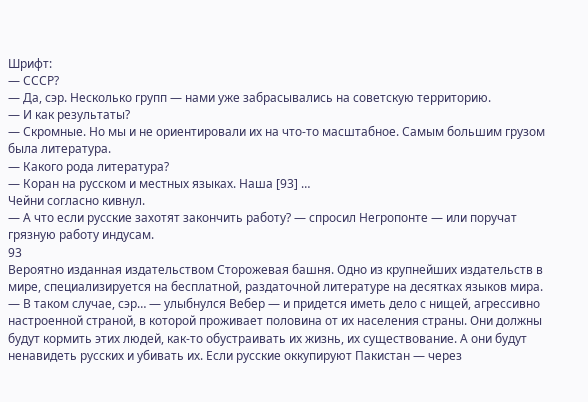Шрифт:
— СССР?
— Да, сэр. Несколько групп — нами уже забрасывались на советскую территорию.
— И как результаты?
— Скромные. Но мы и не ориентировали их на что-то масштабное. Самым большим грузом была литература.
— Какого рода литература?
— Коран на русском и местных языках. Наша [93] …
Чейни согласно кивнул.
— А что если русские захотят закончить работу? — спросил Негропонте — или поручат грязную работу индусам.
93
Вероятно изданная издательством Сторожевая башня. Одно из крупнейших издательств в мире, специализируется на бесплатной, раздаточной литературе на десятках языков мира.
— В таком случае, сэр… — улыбнулся Вебер — и придется иметь дело с нищей, агрессивно настроенной страной, в которой проживает половина от их населения страны. Они должны будут кормить этих людей, как-то обустраивать их жизнь, их существование. А они будут ненавидеть русских и убивать их. Если русские оккупируют Пакистан — через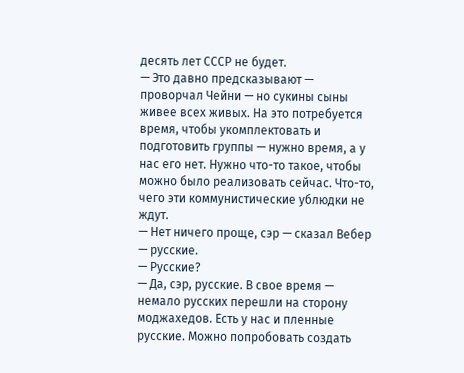десять лет СССР не будет.
— Это давно предсказывают — проворчал Чейни — но сукины сыны живее всех живых. На это потребуется время, чтобы укомплектовать и подготовить группы — нужно время, а у нас его нет. Нужно что-то такое, чтобы можно было реализовать сейчас. Что-то, чего эти коммунистические ублюдки не ждут.
— Нет ничего проще, сэр — сказал Вебер — русские.
— Русские?
— Да, сэр, русские. В свое время — немало русских перешли на сторону моджахедов. Есть у нас и пленные русские. Можно попробовать создать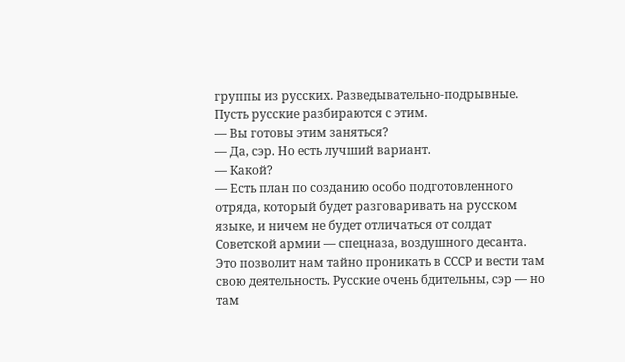группы из русских. Разведывательно-подрывные. Пусть русские разбираются с этим.
— Вы готовы этим заняться?
— Да, сэр. Но есть лучший вариант.
— Какой?
— Есть план по созданию особо подготовленного отряда, который будет разговаривать на русском языке, и ничем не будет отличаться от солдат Советской армии — спецназа, воздушного десанта. Это позволит нам тайно проникать в СССР и вести там свою деятельность. Русские очень бдительны, сэр — но там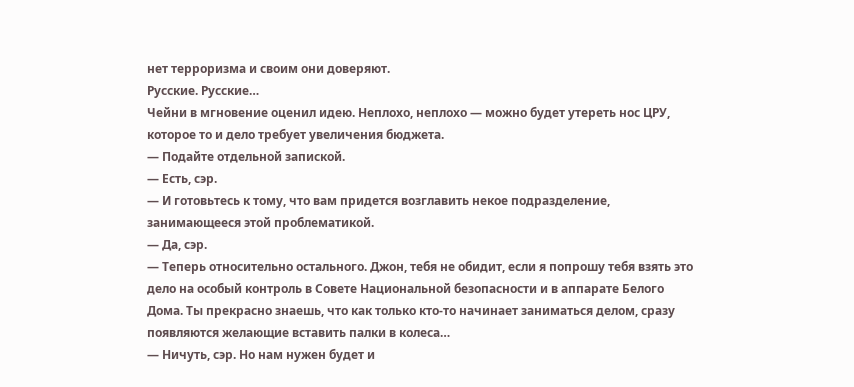нет терроризма и своим они доверяют.
Русские. Русские…
Чейни в мгновение оценил идею. Неплохо, неплохо — можно будет утереть нос ЦРУ, которое то и дело требует увеличения бюджета.
— Подайте отдельной запиской.
— Есть, сэр.
— И готовьтесь к тому, что вам придется возглавить некое подразделение, занимающееся этой проблематикой.
— Да, сэр.
— Теперь относительно остального. Джон, тебя не обидит, если я попрошу тебя взять это дело на особый контроль в Совете Национальной безопасности и в аппарате Белого Дома. Ты прекрасно знаешь, что как только кто-то начинает заниматься делом, сразу появляются желающие вставить палки в колеса…
— Ничуть, сэр. Но нам нужен будет и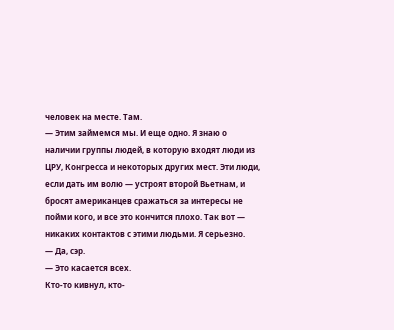человек на месте. Там.
— Этим займемся мы. И еще одно. Я знаю о наличии группы людей, в которую входят люди из ЦРУ, Конгресса и некоторых других мест. Эти люди, если дать им волю — устроят второй Вьетнам, и бросят американцев сражаться за интересы не пойми кого, и все это кончится плохо. Так вот — никаких контактов с этими людьми. Я серьезно.
— Да, сэр.
— Это касается всех.
Кто-то кивнул, кто-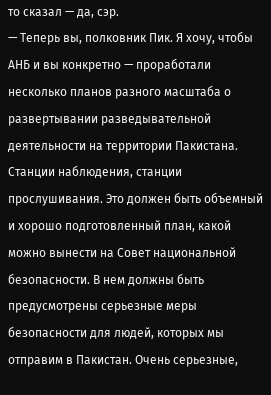то сказал — да, сэр.
— Теперь вы, полковник Пик. Я хочу, чтобы АНБ и вы конкретно — проработали несколько планов разного масштаба о развертывании разведывательной деятельности на территории Пакистана. Станции наблюдения, станции прослушивания. Это должен быть объемный и хорошо подготовленный план, какой можно вынести на Совет национальной безопасности. В нем должны быть предусмотрены серьезные меры безопасности для людей, которых мы отправим в Пакистан. Очень серьезные,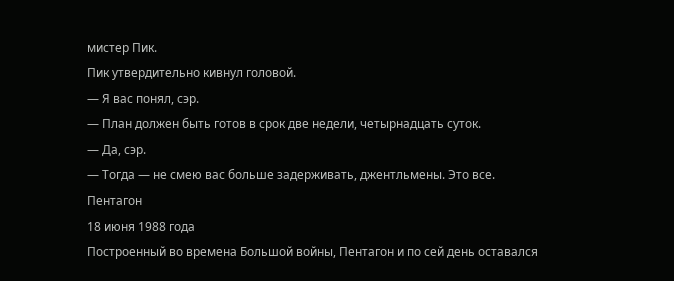мистер Пик.
Пик утвердительно кивнул головой.
— Я вас понял, сэр.
— План должен быть готов в срок две недели, четырнадцать суток.
— Да, сэр.
— Тогда — не смею вас больше задерживать, джентльмены. Это все.
Пентагон
18 июня 1988 года
Построенный во времена Большой войны, Пентагон и по сей день оставался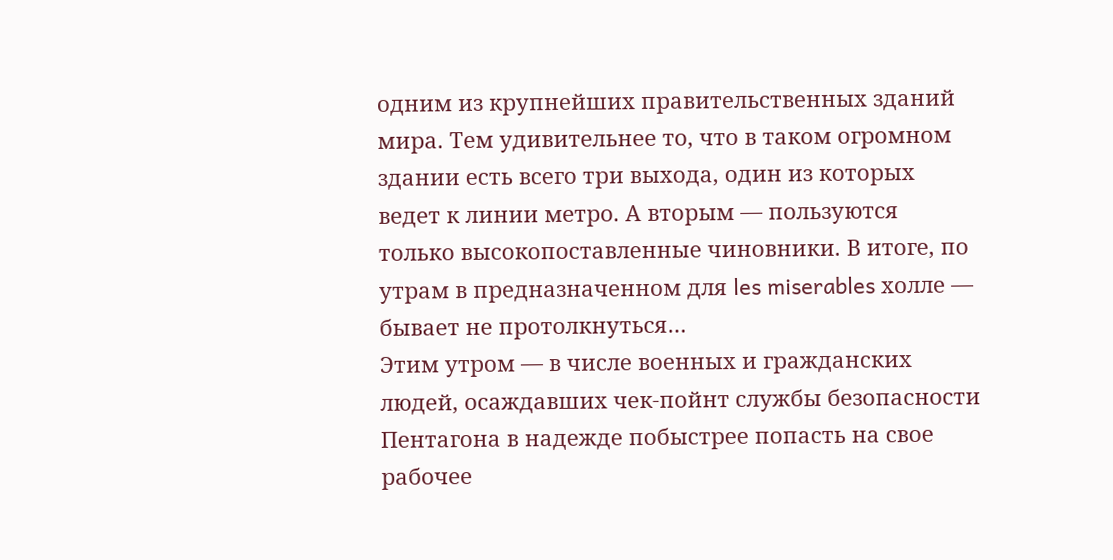одним из крупнейших правительственных зданий мира. Тем удивительнее то, что в таком огромном здании есть всего три выхода, один из которых ведет к линии метро. А вторым — пользуются только высокопоставленные чиновники. В итоге, по утрам в предназначенном для les miserables холле — бывает не протолкнуться…
Этим утром — в числе военных и гражданских людей, осаждавших чек-пойнт службы безопасности Пентагона в надежде побыстрее попасть на свое рабочее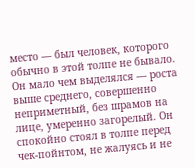место — был человек, которого обычно в этой толпе не бывало. Он мало чем выделялся — роста выше среднего, совершенно неприметный, без шрамов на лице, умеренно загорелый. Он спокойно стоял в толпе перед чек-пойнтом, не жалуясь и не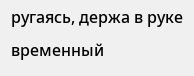ругаясь, держа в руке временный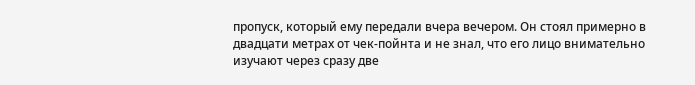пропуск, который ему передали вчера вечером. Он стоял примерно в двадцати метрах от чек-пойнта и не знал, что его лицо внимательно изучают через сразу две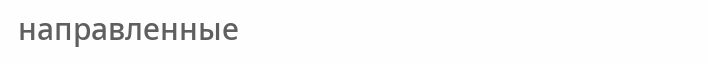направленные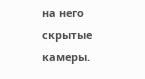на него скрытые камеры.